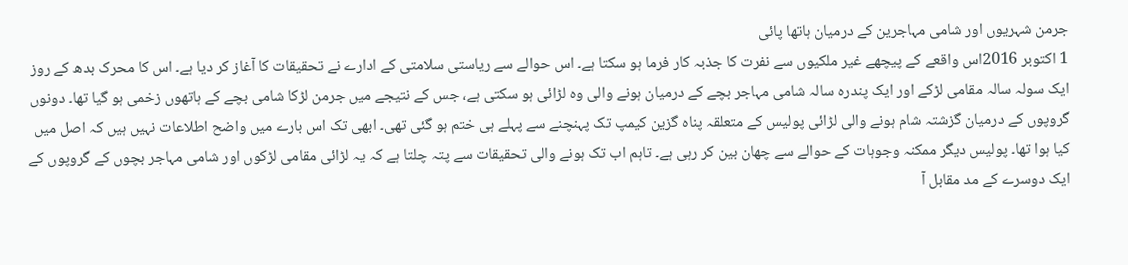جرمن شہریوں اور شامی مہاجرین کے درمیان ہاتھا پائی
1 اکتوبر 2016اس واقعے کے پیچھے غیر ملکیوں سے نفرت کا جذبہ کار فرما ہو سکتا ہے۔ اس حوالے سے ریاستی سلامتی کے ادارے نے تحقیقات کا آغاز کر دیا ہے۔ اس کا محرک بدھ کے روز ایک سولہ سالہ مقامی لڑکے اور ایک پندرہ سالہ شامی مہاجر بچے کے درمیان ہونے والی وہ لڑائی ہو سکتی ہے، جس کے نتیجے میں جرمن لڑکا شامی بچے کے ہاتھوں زخمی ہو گیا تھا۔ دونوں گروپوں کے درمیان گزشتہ شام ہونے والی لڑائی پولیس کے متعلقہ پناہ گزین کیمپ تک پہنچنے سے پہلے ہی ختم ہو گئی تھی۔ ابھی تک اس بارے میں واضح اطلاعات نہیں ہیں کہ اصل میں کیا ہوا تھا۔ پولیس دیگر ممکنہ وجوہات کے حوالے سے چھان بین کر رہی ہے۔ تاہم اب تک ہونے والی تحقیقات سے پتہ چلتا ہے کہ یہ لڑائی مقامی لڑکوں اور شامی مہاجر بچوں کے گروپوں کے ایک دوسرے کے مد مقابل آ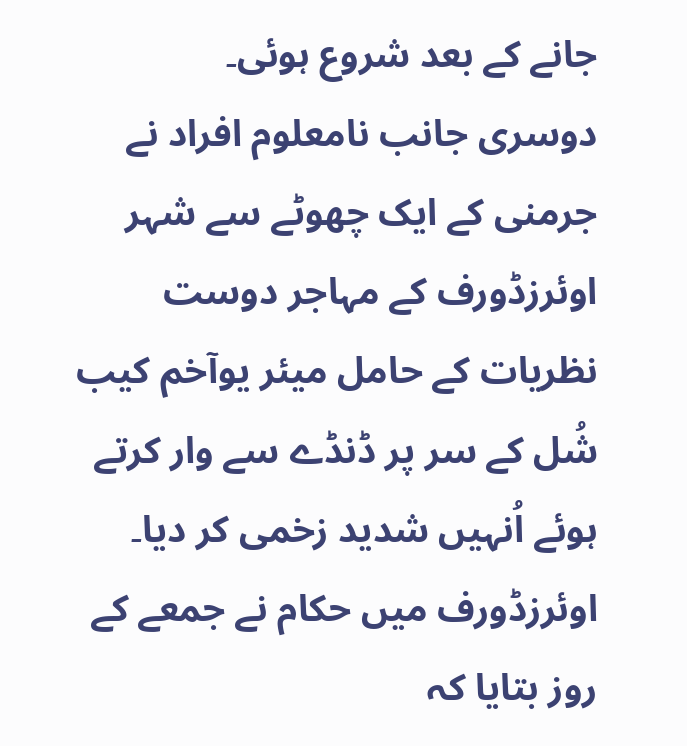جانے کے بعد شروع ہوئی۔
دوسری جانب نامعلوم افراد نے جرمنی کے ایک چھوٹے سے شہر اوئرزڈورف کے مہاجر دوست نظریات کے حامل میئر یوآخم کیب شُل کے سر پر ڈنڈے سے وار کرتے ہوئے اُنہیں شدید زخمی کر دیا۔ اوئرزڈورف میں حکام نے جمعے کے روز بتایا کہ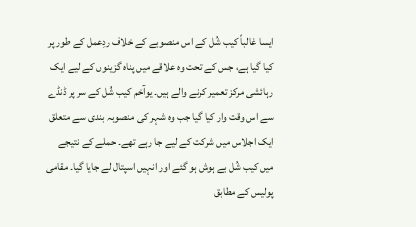ایسا غالباً کیب شُل کے اس منصوبے کے خلاف ردِعمل کے طور پر کیا گیا ہے، جس کے تحت وہ علاقے میں پناہ گزینوں کے لیے ایک رہائشی مرکز تعمیر کرنے والے ہیں۔ یوآخم کیب شُل کے سر پر ڈنڈے سے اس وقت وار کیا گیا جب وہ شہر کی منصوبہ بندی سے متعلق ایک اجلاس میں شرکت کے لیے جا رہے تھے۔ حملے کے نتیجے میں کیب شُل بے ہوش ہو گئے اور انہیں اسپتال لے جایا گیا۔ مقامی پولیس کے مطابق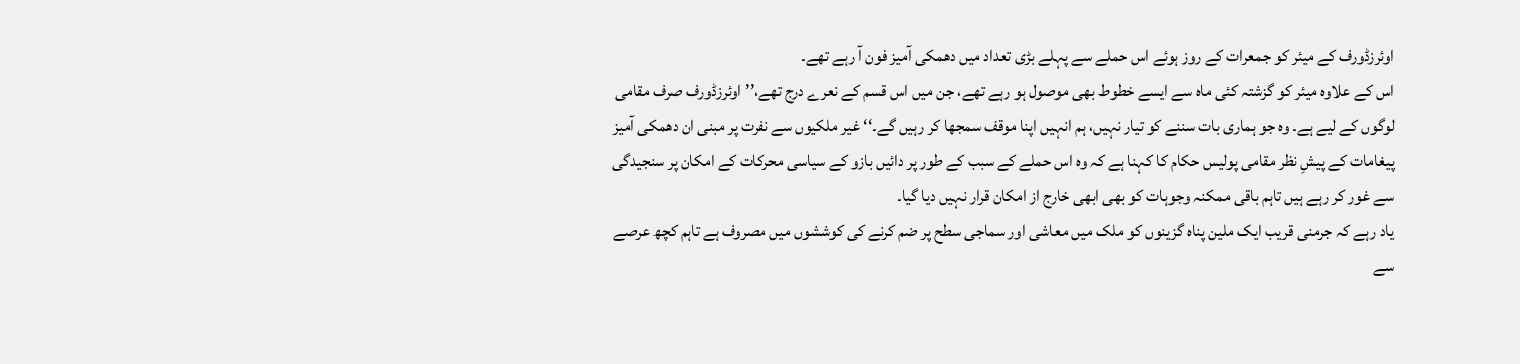اوئرزڈورف کے میئر کو جمعرات کے روز ہوئے اس حملے سے پہلے بڑی تعداد میں دھمکی آمیز فون آ رہے تھے۔
اس کے علاوہ میئر کو گزشتہ کئی ماہ سے ایسے خطوط بھی موصول ہو رہے تھے، جن میں اس قسم کے نعرے درج تھے،’’اوئرزڈورف صرف مقامی لوگوں کے لیے ہے۔ وہ جو ہماری بات سننے کو تیار نہیں، ہم انہیں اپنا موقف سمجھا کر رہیں گے۔‘‘ غیر ملکیوں سے نفرت پر مبنی ان دھمکی آمیز پیغامات کے پیشِ نظر مقامی پولیس حکام کا کہنا ہے کہ وہ اس حملے کے سبب کے طور پر دائیں بازو کے سیاسی محرکات کے امکان پر سنجیدگی سے غور کر رہے ہیں تاہم باقی ممکنہ وجوہات کو بھی ابھی خارج از امکان قرار نہیں دیا گیا۔
یاد رہے کہ جرمنی قریب ایک ملین پناہ گزینوں کو ملک میں معاشی اور سماجی سطح پر ضم کرنے کی کوششوں میں مصروف ہے تاہم کچھ عرصے سے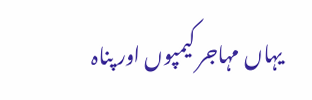یہاں مہاجر کیمپوں اور پناہ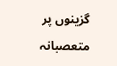گزینوں پر متعصبانہ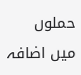حملوں میں اضافہ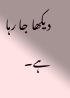دیکھا جا رہا ہے۔